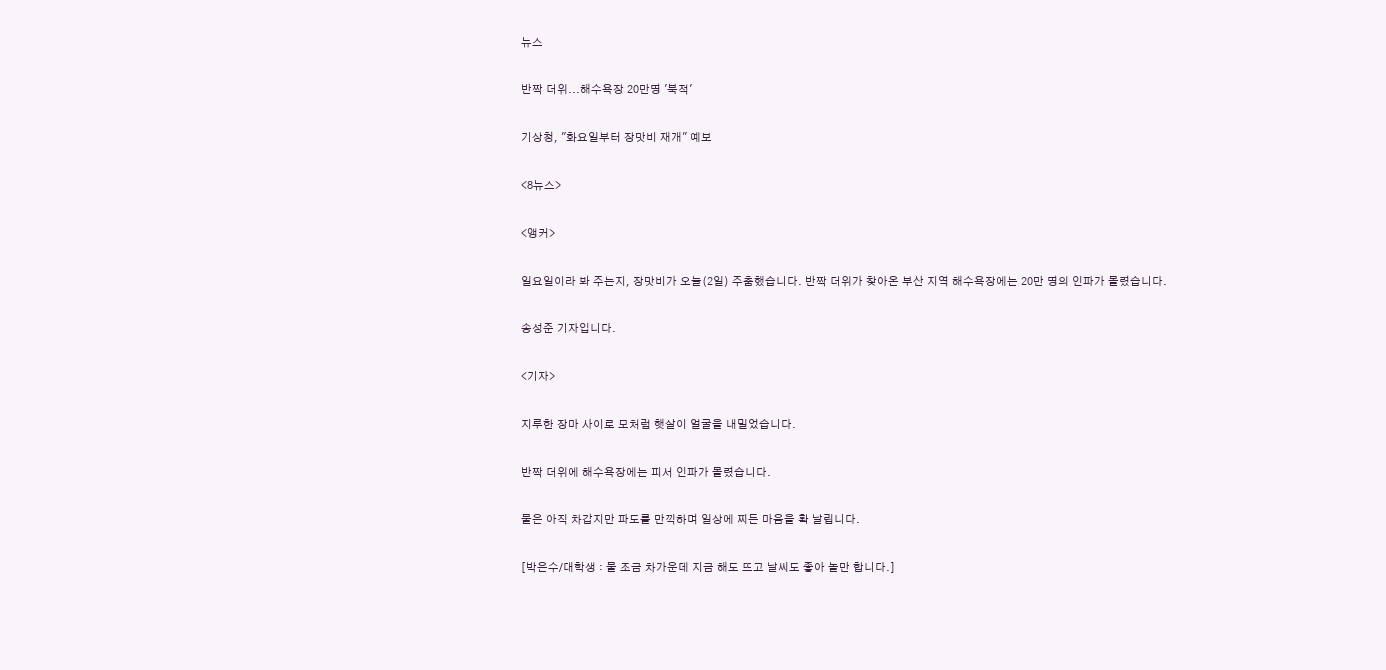뉴스

반짝 더위...해수욕장 20만명 '북적'

기상청, "화요일부터 장맛비 재개" 예보

<8뉴스>

<앵커>

일요일이라 봐 주는지, 장맛비가 오늘(2일) 주춤했습니다. 반짝 더위가 찾아온 부산 지역 해수욕장에는 20만 명의 인파가 몰렸습니다.

송성준 기자입니다.

<기자>

지루한 장마 사이로 모처럼 햇살이 얼굴을 내밀었습니다.

반짝 더위에 해수욕장에는 피서 인파가 몰렸습니다.

물은 아직 차갑지만 파도를 만끽하며 일상에 찌든 마음을 확 날립니다.

[박은수/대학생 : 물 조금 차가운데 지금 해도 뜨고 날씨도 좋아 놀만 합니다.]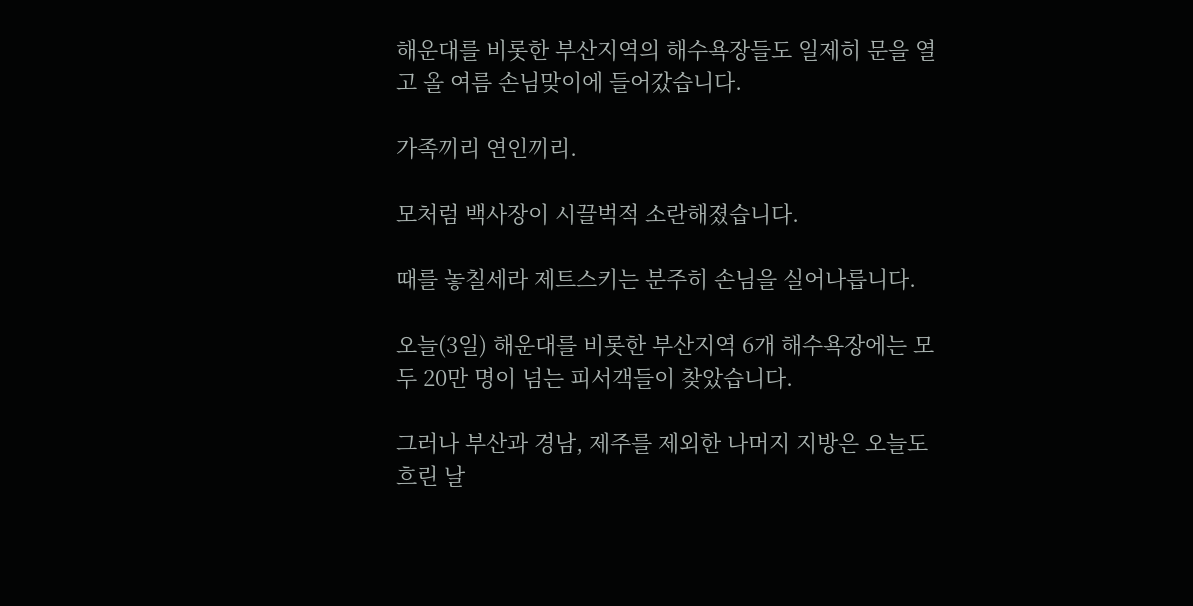해운대를 비롯한 부산지역의 해수욕장들도 일제히 문을 열고 올 여름 손님맞이에 들어갔습니다.

가족끼리 연인끼리.

모처럼 백사장이 시끌벅적 소란해졌습니다.

때를 놓칠세라 제트스키는 분주히 손님을 실어나릅니다.

오늘(3일) 해운대를 비롯한 부산지역 6개 해수욕장에는 모두 20만 명이 넘는 피서객들이 찾았습니다.

그러나 부산과 경남, 제주를 제외한 나머지 지방은 오늘도 흐린 날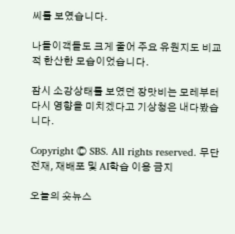씨를 보였습니다.

나들이객들도 크게 줄어 주요 유원지도 비교적 한산한 모습이었습니다.

잠시 소강상태를 보였던 장맛비는 모레부터 다시 영향을 미치겠다고 기상청은 내다봤습니다.

Copyright Ⓒ SBS. All rights reserved. 무단 전재, 재배포 및 AI학습 이용 금지

오늘의 숏뉴스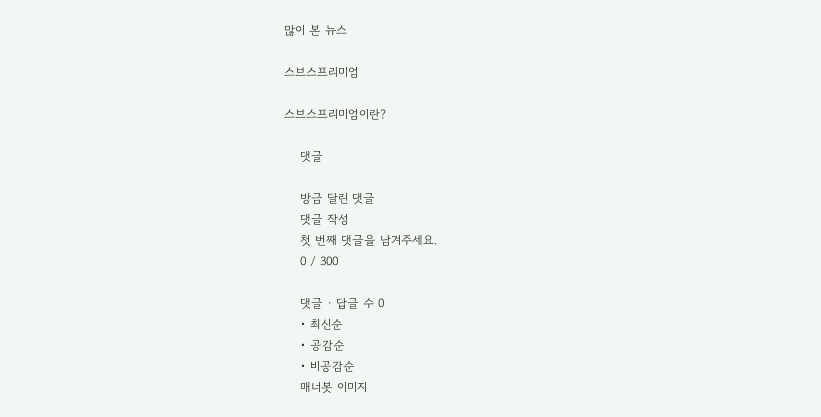많이 본 뉴스

스브스프리미엄

스브스프리미엄이란?

    댓글

    방금 달린 댓글
    댓글 작성
    첫 번째 댓글을 남겨주세요.
    0 / 300

    댓글 ∙ 답글 수 0
    • 최신순
    • 공감순
    • 비공감순
    매너봇 이미지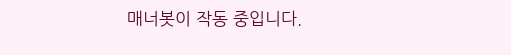매너봇이 작동 중입니다.